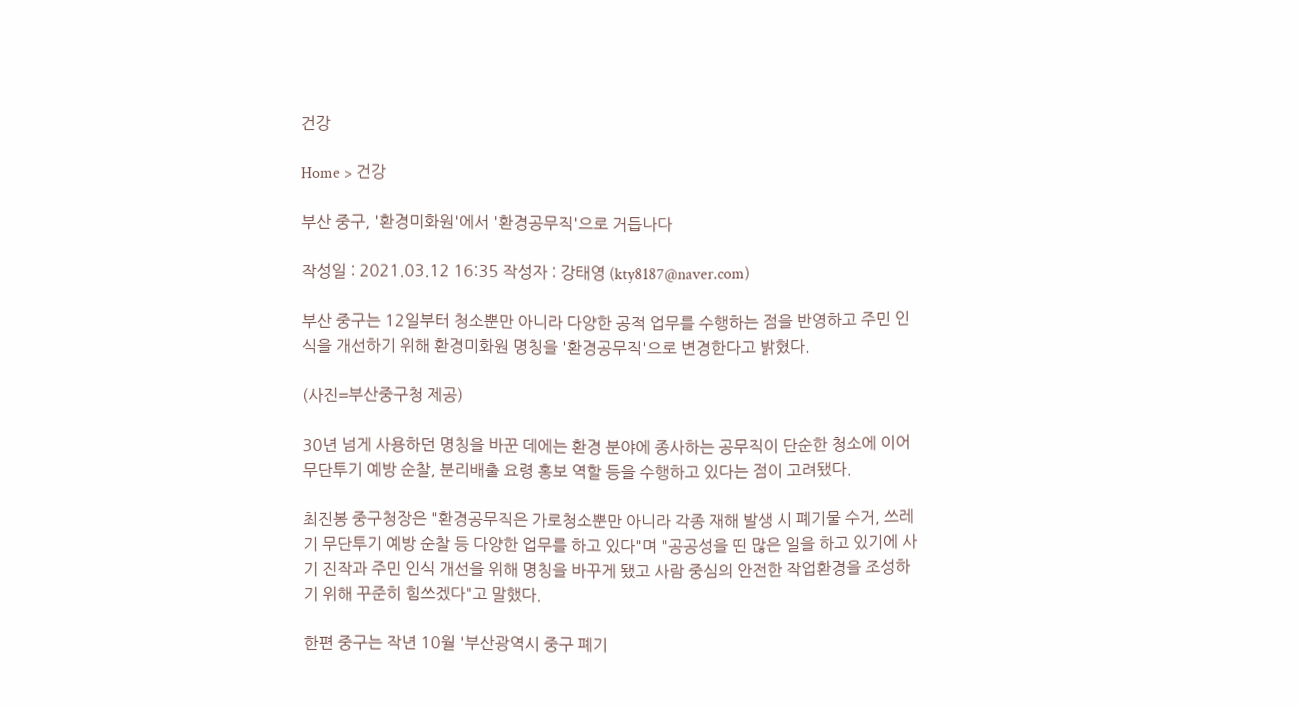건강

Home > 건강

부산 중구, '환경미화원'에서 '환경공무직'으로 거듭나다

작성일 : 2021.03.12 16:35 작성자 : 강태영 (kty8187@naver.com)

부산 중구는 12일부터 청소뿐만 아니라 다양한 공적 업무를 수행하는 점을 반영하고 주민 인식을 개선하기 위해 환경미화원 명칭을 '환경공무직'으로 변경한다고 밝혔다.

(사진=부산중구청 제공)

30년 넘게 사용하던 명칭을 바꾼 데에는 환경 분야에 종사하는 공무직이 단순한 청소에 이어 무단투기 예방 순찰, 분리배출 요령 홍보 역할 등을 수행하고 있다는 점이 고려됐다.

최진봉 중구청장은 "환경공무직은 가로청소뿐만 아니라 각종 재해 발생 시 폐기물 수거, 쓰레기 무단투기 예방 순찰 등 다양한 업무를 하고 있다"며 "공공성을 띤 많은 일을 하고 있기에 사기 진작과 주민 인식 개선을 위해 명칭을 바꾸게 됐고 사람 중심의 안전한 작업환경을 조성하기 위해 꾸준히 힘쓰겠다"고 말했다.

한편 중구는 작년 10월 '부산광역시 중구 폐기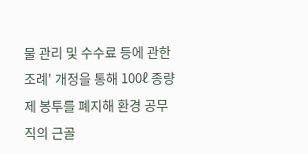물 관리 및 수수료 등에 관한 조례' 개정을 통해 100ℓ 종량제 봉투를 폐지해 환경 공무직의 근골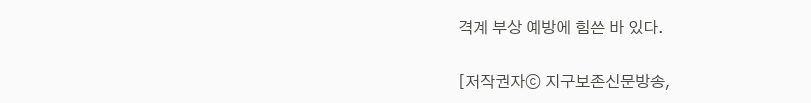격계 부상 예방에 힘쓴 바 있다.

[저작권자ⓒ 지구보존신문방송,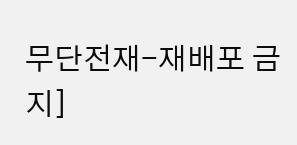무단전재-재배포 금지]